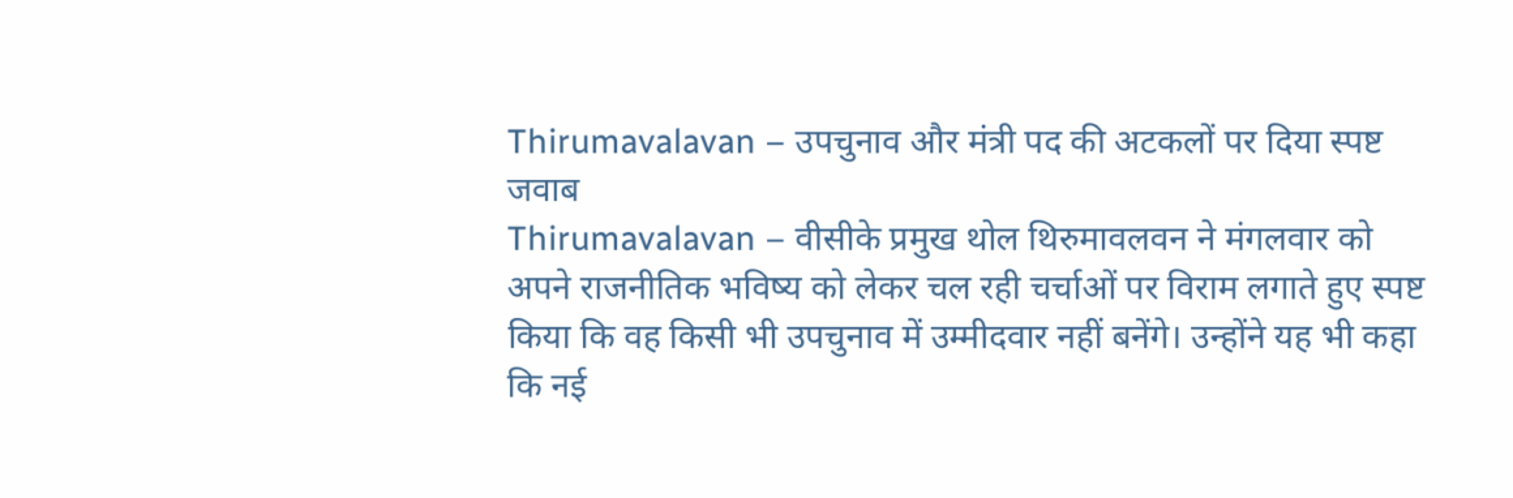Thirumavalavan – उपचुनाव और मंत्री पद की अटकलों पर दिया स्पष्ट जवाब
Thirumavalavan – वीसीके प्रमुख थोल थिरुमावलवन ने मंगलवार को अपने राजनीतिक भविष्य को लेकर चल रही चर्चाओं पर विराम लगाते हुए स्पष्ट किया कि वह किसी भी उपचुनाव में उम्मीदवार नहीं बनेंगे। उन्होंने यह भी कहा कि नई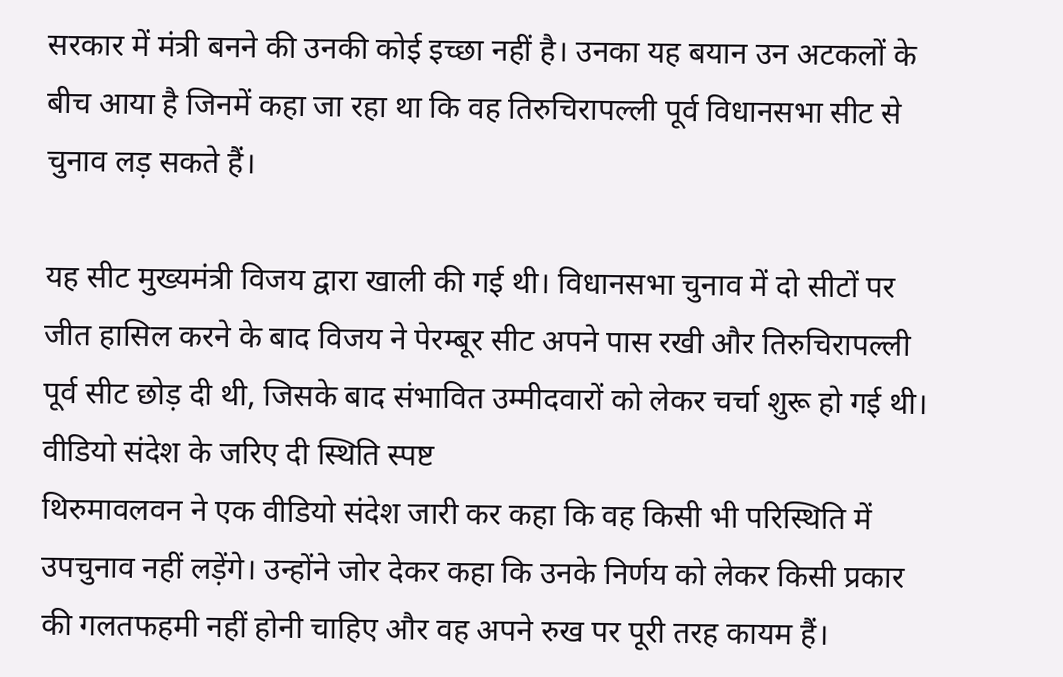सरकार में मंत्री बनने की उनकी कोई इच्छा नहीं है। उनका यह बयान उन अटकलों के बीच आया है जिनमें कहा जा रहा था कि वह तिरुचिरापल्ली पूर्व विधानसभा सीट से चुनाव लड़ सकते हैं।

यह सीट मुख्यमंत्री विजय द्वारा खाली की गई थी। विधानसभा चुनाव में दो सीटों पर जीत हासिल करने के बाद विजय ने पेरम्बूर सीट अपने पास रखी और तिरुचिरापल्ली पूर्व सीट छोड़ दी थी, जिसके बाद संभावित उम्मीदवारों को लेकर चर्चा शुरू हो गई थी।
वीडियो संदेश के जरिए दी स्थिति स्पष्ट
थिरुमावलवन ने एक वीडियो संदेश जारी कर कहा कि वह किसी भी परिस्थिति में उपचुनाव नहीं लड़ेंगे। उन्होंने जोर देकर कहा कि उनके निर्णय को लेकर किसी प्रकार की गलतफहमी नहीं होनी चाहिए और वह अपने रुख पर पूरी तरह कायम हैं।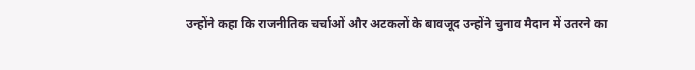उन्होंने कहा कि राजनीतिक चर्चाओं और अटकलों के बावजूद उन्होंने चुनाव मैदान में उतरने का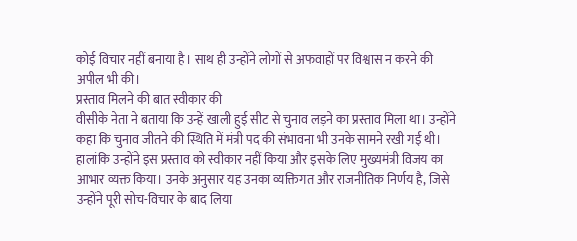कोई विचार नहीं बनाया है। साथ ही उन्होंने लोगों से अफवाहों पर विश्वास न करने की अपील भी की।
प्रस्ताव मिलने की बात स्वीकार की
वीसीके नेता ने बताया कि उन्हें खाली हुई सीट से चुनाव लड़ने का प्रस्ताव मिला था। उन्होंने कहा कि चुनाव जीतने की स्थिति में मंत्री पद की संभावना भी उनके सामने रखी गई थी।
हालांकि उन्होंने इस प्रस्ताव को स्वीकार नहीं किया और इसके लिए मुख्यमंत्री विजय का आभार व्यक्त किया। उनके अनुसार यह उनका व्यक्तिगत और राजनीतिक निर्णय है, जिसे उन्होंने पूरी सोच-विचार के बाद लिया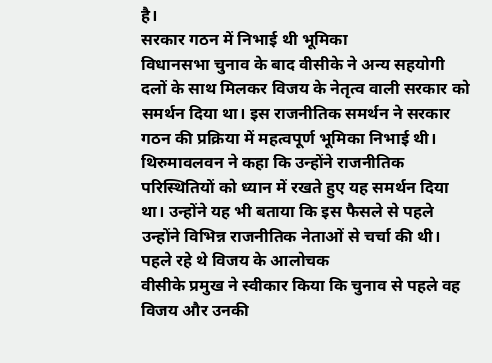है।
सरकार गठन में निभाई थी भूमिका
विधानसभा चुनाव के बाद वीसीके ने अन्य सहयोगी दलों के साथ मिलकर विजय के नेतृत्व वाली सरकार को समर्थन दिया था। इस राजनीतिक समर्थन ने सरकार गठन की प्रक्रिया में महत्वपूर्ण भूमिका निभाई थी।
थिरुमावलवन ने कहा कि उन्होंने राजनीतिक परिस्थितियों को ध्यान में रखते हुए यह समर्थन दिया था। उन्होंने यह भी बताया कि इस फैसले से पहले उन्होंने विभिन्न राजनीतिक नेताओं से चर्चा की थी।
पहले रहे थे विजय के आलोचक
वीसीके प्रमुख ने स्वीकार किया कि चुनाव से पहले वह विजय और उनकी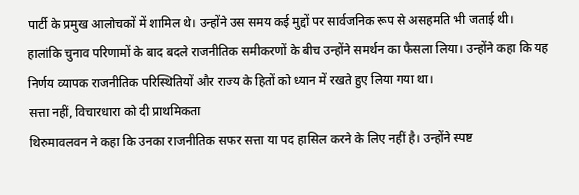पार्टी के प्रमुख आलोचकों में शामिल थे। उन्होंने उस समय कई मुद्दों पर सार्वजनिक रूप से असहमति भी जताई थी।
हालांकि चुनाव परिणामों के बाद बदले राजनीतिक समीकरणों के बीच उन्होंने समर्थन का फैसला लिया। उन्होंने कहा कि यह निर्णय व्यापक राजनीतिक परिस्थितियों और राज्य के हितों को ध्यान में रखते हुए लिया गया था।
सत्ता नहीं, विचारधारा को दी प्राथमिकता
थिरुमावलवन ने कहा कि उनका राजनीतिक सफर सत्ता या पद हासिल करने के लिए नहीं है। उन्होंने स्पष्ट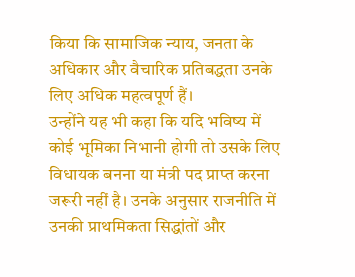किया कि सामाजिक न्याय, जनता के अधिकार और वैचारिक प्रतिबद्धता उनके लिए अधिक महत्वपूर्ण हैं।
उन्होंने यह भी कहा कि यदि भविष्य में कोई भूमिका निभानी होगी तो उसके लिए विधायक बनना या मंत्री पद प्राप्त करना जरूरी नहीं है। उनके अनुसार राजनीति में उनकी प्राथमिकता सिद्धांतों और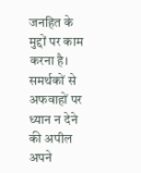जनहित के मुद्दों पर काम करना है।
समर्थकों से अफवाहों पर ध्यान न देने की अपील
अपने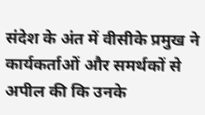संदेश के अंत में वीसीके प्रमुख ने कार्यकर्ताओं और समर्थकों से अपील की कि उनके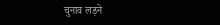चुनाव लड़ने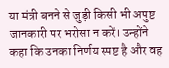या मंत्री बनने से जुड़ी किसी भी अपुष्ट जानकारी पर भरोसा न करें। उन्होंने कहा कि उनका निर्णय स्पष्ट है और वह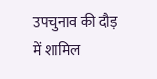उपचुनाव की दौड़ में शामिल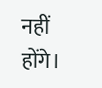नहीं होंगे।